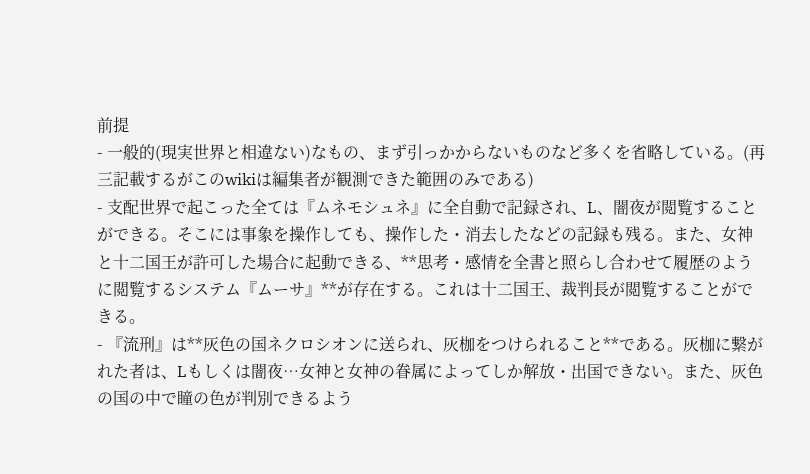前提
- 一般的(現実世界と相違ない)なもの、まず引っかからないものなど多くを省略している。(再三記載するがこのwikiは編集者が観測できた範囲のみである)
- 支配世界で起こった全ては『ムネモシュネ』に全自動で記録され、L、闇夜が閲覧することができる。そこには事象を操作しても、操作した・消去したなどの記録も残る。また、女神と十二国王が許可した場合に起動できる、**思考・感情を全書と照らし合わせて履歴のように閲覧するシステム『ムーサ』**が存在する。これは十二国王、裁判長が閲覧することができる。
- 『流刑』は**灰色の国ネクロシオンに送られ、灰枷をつけられること**である。灰枷に繋がれた者は、Lもしくは闇夜…女神と女神の眷属によってしか解放・出国できない。また、灰色の国の中で瞳の色が判別できるよう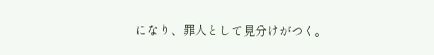になり、罪人として見分けがつく。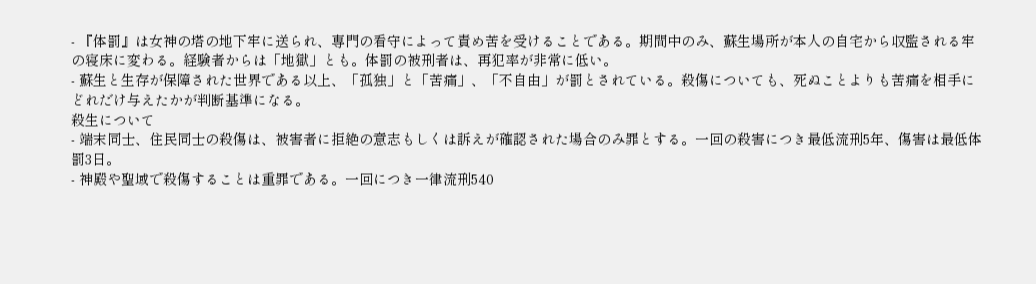- 『体罰』は女神の塔の地下牢に送られ、専門の看守によって責め苦を受けることである。期間中のみ、蘇生場所が本人の自宅から収監される牢の寝床に変わる。経験者からは「地獄」とも。体罰の被刑者は、再犯率が非常に低い。
- 蘇生と生存が保障された世界である以上、「孤独」と「苦痛」、「不自由」が罰とされている。殺傷についても、死ぬことよりも苦痛を相手にどれだけ与えたかが判断基準になる。
殺生について
- 端末同士、住民同士の殺傷は、被害者に拒絶の意志もしくは訴えが確認された場合のみ罪とする。一回の殺害につき最低流刑5年、傷害は最低体罰3日。
- 神殿や聖域で殺傷することは重罪である。一回につき一律流刑540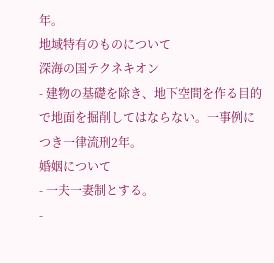年。
地域特有のものについて
深海の国テクネキオン
- 建物の基礎を除き、地下空間を作る目的で地面を掘削してはならない。一事例につき一律流刑2年。
婚姻について
- 一夫一妻制とする。
-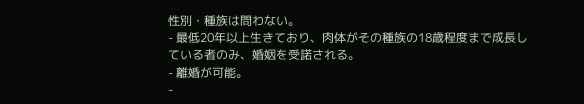性別・種族は問わない。
- 最低20年以上生きており、肉体がその種族の18歳程度まで成長している者のみ、婚姻を受諾される。
- 離婚が可能。
-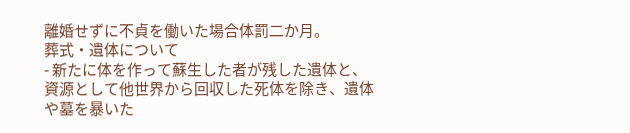離婚せずに不貞を働いた場合体罰二か月。
葬式・遺体について
- 新たに体を作って蘇生した者が残した遺体と、資源として他世界から回収した死体を除き、遺体や墓を暴いた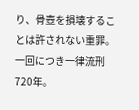り、骨壺を損壊することは許されない重罪。一回につき一律流刑720年。